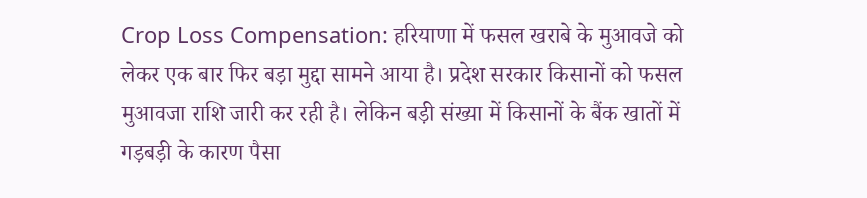Crop Loss Compensation: हरियाणा में फसल खराबे के मुआवजे को लेकर एक बार फिर बड़ा मुद्दा सामने आया है। प्रदेश सरकार किसानों को फसल मुआवजा राशि जारी कर रही है। लेकिन बड़ी संख्या में किसानों के बैंक खातों में गड़बड़ी के कारण पैसा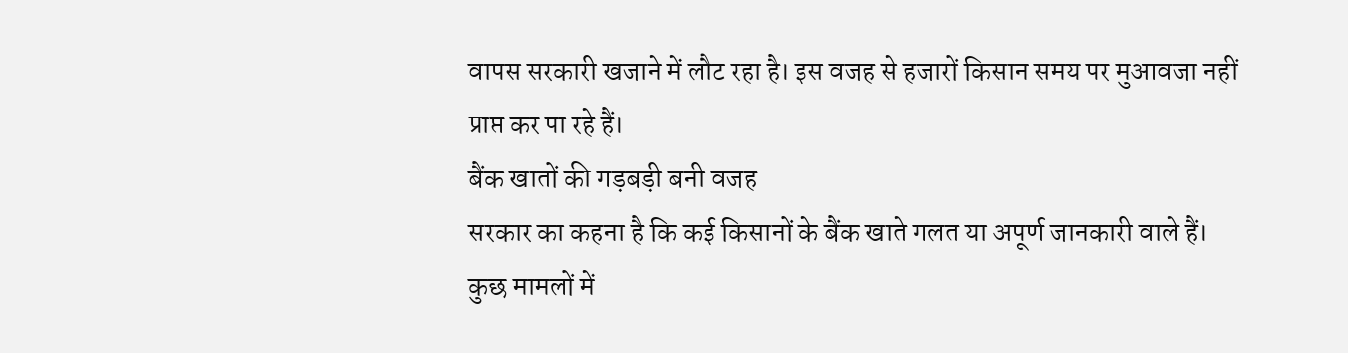वापस सरकारी खजाने में लौट रहा है। इस वजह से हजारों किसान समय पर मुआवजा नहीं प्राप्त कर पा रहे हैं।
बैंक खातों की गड़बड़ी बनी वजह
सरकार का कहना है कि कई किसानों के बैंक खाते गलत या अपूर्ण जानकारी वाले हैं। कुछ मामलों में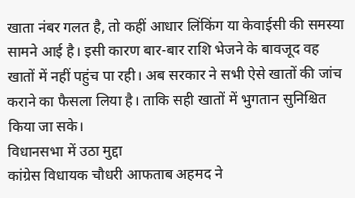खाता नंबर गलत है, तो कहीं आधार लिंकिंग या केवाईसी की समस्या सामने आई है। इसी कारण बार-बार राशि भेजने के बावजूद वह खातों में नहीं पहुंच पा रही। अब सरकार ने सभी ऐसे खातों की जांच कराने का फैसला लिया है। ताकि सही खातों में भुगतान सुनिश्चित किया जा सके।
विधानसभा में उठा मुद्दा
कांग्रेस विधायक चौधरी आफताब अहमद ने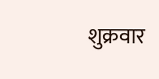शुक्रवार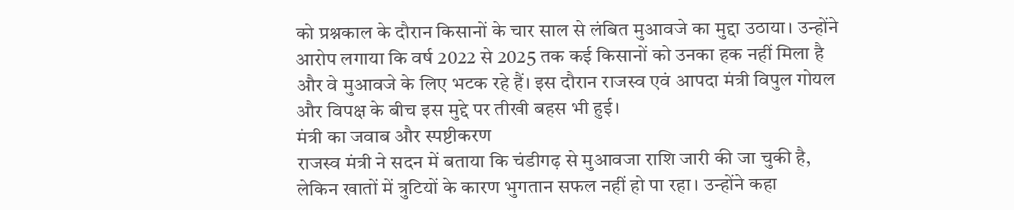को प्रश्नकाल के दौरान किसानों के चार साल से लंबित मुआवजे का मुद्दा उठाया। उन्होंने आरोप लगाया कि वर्ष 2022 से 2025 तक कई किसानों को उनका हक नहीं मिला है और वे मुआवजे के लिए भटक रहे हैं। इस दौरान राजस्व एवं आपदा मंत्री विपुल गोयल और विपक्ष के बीच इस मुद्दे पर तीखी बहस भी हुई।
मंत्री का जवाब और स्पष्टीकरण
राजस्व मंत्री ने सदन में बताया कि चंडीगढ़ से मुआवजा राशि जारी की जा चुकी है, लेकिन खातों में त्रुटियों के कारण भुगतान सफल नहीं हो पा रहा। उन्होंने कहा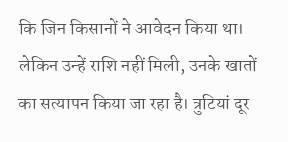कि जिन किसानों ने आवेदन किया था। लेकिन उन्हें राशि नहीं मिली, उनके खातों का सत्यापन किया जा रहा है। त्रुटियां दूर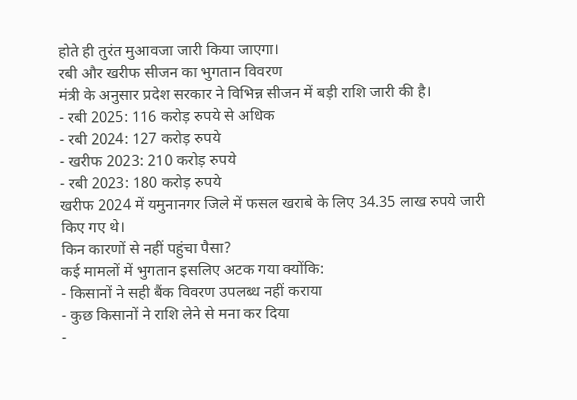होते ही तुरंत मुआवजा जारी किया जाएगा।
रबी और खरीफ सीजन का भुगतान विवरण
मंत्री के अनुसार प्रदेश सरकार ने विभिन्न सीजन में बड़ी राशि जारी की है।
- रबी 2025: 116 करोड़ रुपये से अधिक
- रबी 2024: 127 करोड़ रुपये
- खरीफ 2023: 210 करोड़ रुपये
- रबी 2023: 180 करोड़ रुपये
खरीफ 2024 में यमुनानगर जिले में फसल खराबे के लिए 34.35 लाख रुपये जारी किए गए थे।
किन कारणों से नहीं पहुंचा पैसा?
कई मामलों में भुगतान इसलिए अटक गया क्योंकि:
- किसानों ने सही बैंक विवरण उपलब्ध नहीं कराया
- कुछ किसानों ने राशि लेने से मना कर दिया
-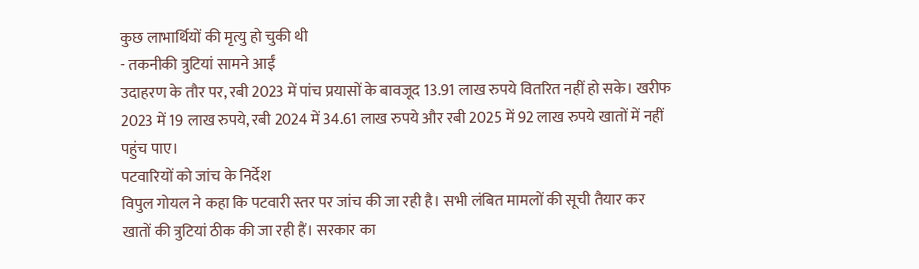कुछ लाभार्थियों की मृत्यु हो चुकी थी
- तकनीकी त्रुटियां सामने आईं
उदाहरण के तौर पर, रबी 2023 में पांच प्रयासों के बावजूद 13.91 लाख रुपये वितरित नहीं हो सके। खरीफ 2023 में 19 लाख रुपये, रबी 2024 में 34.61 लाख रुपये और रबी 2025 में 92 लाख रुपये खातों में नहीं पहुंच पाए।
पटवारियों को जांच के निर्देश
विपुल गोयल ने कहा कि पटवारी स्तर पर जांच की जा रही है। सभी लंबित मामलों की सूची तैयार कर खातों की त्रुटियां ठीक की जा रही हैं। सरकार का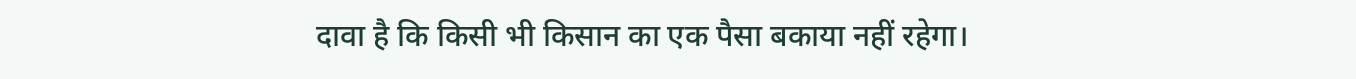दावा है कि किसी भी किसान का एक पैसा बकाया नहीं रहेगा।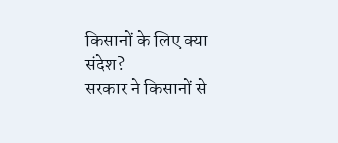किसानों के लिए क्या संदेश?
सरकार ने किसानों से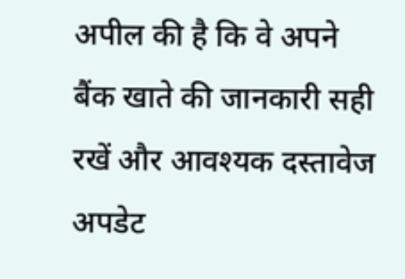अपील की है कि वे अपने बैंक खाते की जानकारी सही रखें और आवश्यक दस्तावेज अपडेट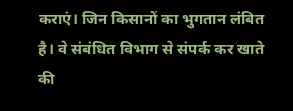कराएं। जिन किसानों का भुगतान लंबित है। वे संबंधित विभाग से संपर्क कर खाते की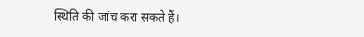स्थिति की जांच करा सकते हैं।